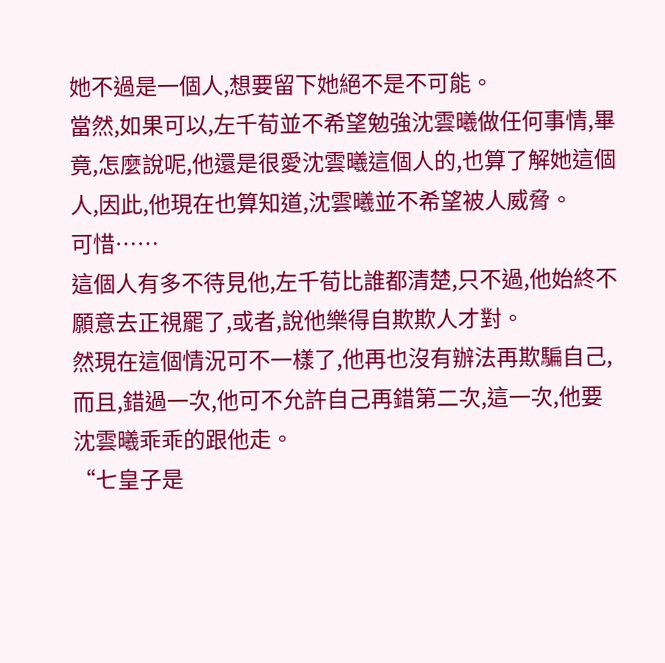她不過是一個人,想要留下她絕不是不可能。
當然,如果可以,左千荀並不希望勉強沈雲曦做任何事情,畢竟,怎麼說呢,他還是很愛沈雲曦這個人的,也算了解她這個人,因此,他現在也算知道,沈雲曦並不希望被人威脅。
可惜……
這個人有多不待見他,左千荀比誰都清楚,只不過,他始終不願意去正視罷了,或者,說他樂得自欺欺人才對。
然現在這個情況可不一樣了,他再也沒有辦法再欺騙自己,而且,錯過一次,他可不允許自己再錯第二次,這一次,他要沈雲曦乖乖的跟他走。
“七皇子是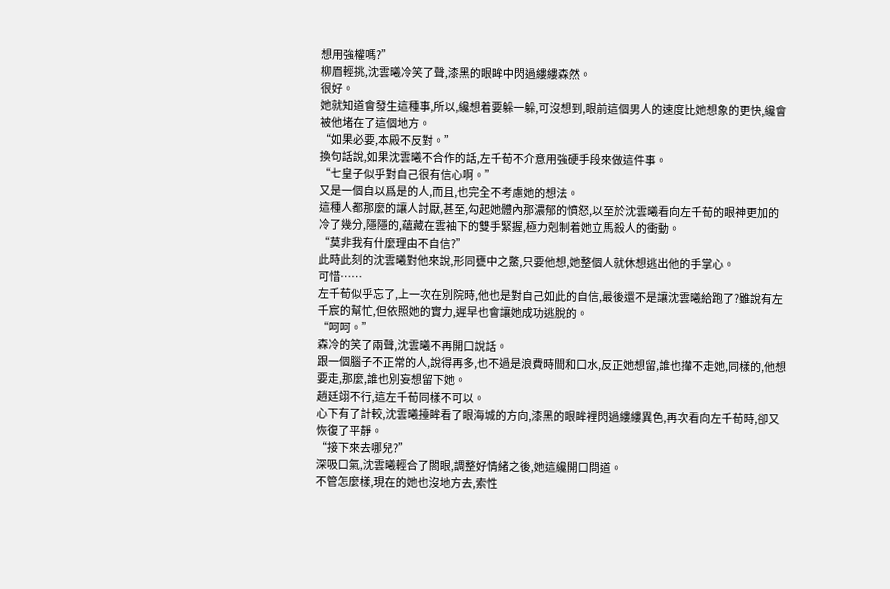想用強權嗎?”
柳眉輕挑,沈雲曦冷笑了聲,漆黑的眼眸中閃過縷縷森然。
很好。
她就知道會發生這種事,所以,纔想着要躲一躲,可沒想到,眼前這個男人的速度比她想象的更快,纔會被他堵在了這個地方。
“如果必要,本殿不反對。”
換句話說,如果沈雲曦不合作的話,左千荀不介意用強硬手段來做這件事。
“七皇子似乎對自己很有信心啊。”
又是一個自以爲是的人,而且,也完全不考慮她的想法。
這種人都那麼的讓人討厭,甚至,勾起她體內那濃郁的憤怒,以至於沈雲曦看向左千荀的眼神更加的冷了幾分,隱隱的,蘊藏在雲袖下的雙手緊握,極力剋制着她立馬殺人的衝動。
“莫非我有什麼理由不自信?”
此時此刻的沈雲曦對他來說,形同甕中之鱉,只要他想,她整個人就休想逃出他的手掌心。
可惜……
左千荀似乎忘了,上一次在別院時,他也是對自己如此的自信,最後還不是讓沈雲曦給跑了?雖說有左千宸的幫忙,但依照她的實力,遲早也會讓她成功逃脫的。
“呵呵。”
森冷的笑了兩聲,沈雲曦不再開口說話。
跟一個腦子不正常的人,說得再多,也不過是浪費時間和口水,反正她想留,誰也攆不走她,同樣的,他想要走,那麼,誰也別妄想留下她。
趙廷翊不行,這左千荀同樣不可以。
心下有了計較,沈雲曦擡眸看了眼海城的方向,漆黑的眼眸裡閃過縷縷異色,再次看向左千荀時,卻又恢復了平靜。
“接下來去哪兒?”
深吸口氣,沈雲曦輕合了閤眼,調整好情緒之後,她這纔開口問道。
不管怎麼樣,現在的她也沒地方去,索性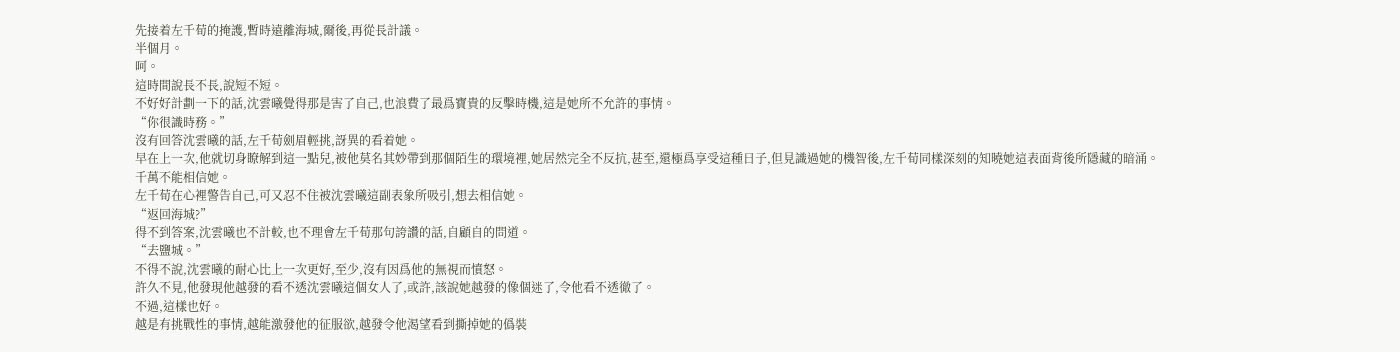先接着左千荀的掩護,暫時遠離海城,爾後,再從長計議。
半個月。
呵。
這時間說長不長,說短不短。
不好好計劃一下的話,沈雲曦覺得那是害了自己,也浪費了最爲寶貴的反擊時機,這是她所不允許的事情。
“你很識時務。”
沒有回答沈雲曦的話,左千荀劍眉輕挑,訝異的看着她。
早在上一次,他就切身瞭解到這一點兒,被他莫名其妙帶到那個陌生的環境裡,她居然完全不反抗,甚至,還極爲享受這種日子,但見識過她的機智後,左千荀同樣深刻的知曉她這表面背後所隱藏的暗涌。
千萬不能相信她。
左千荀在心裡警告自己,可又忍不住被沈雲曦這副表象所吸引,想去相信她。
“返回海城?”
得不到答案,沈雲曦也不計較,也不理會左千荀那句誇讚的話,自顧自的問道。
“去鹽城。”
不得不說,沈雲曦的耐心比上一次更好,至少,沒有因爲他的無視而憤怒。
許久不見,他發現他越發的看不透沈雲曦這個女人了,或許,該說她越發的像個迷了,令他看不透徹了。
不過,這樣也好。
越是有挑戰性的事情,越能激發他的征服欲,越發令他渴望看到撕掉她的僞裝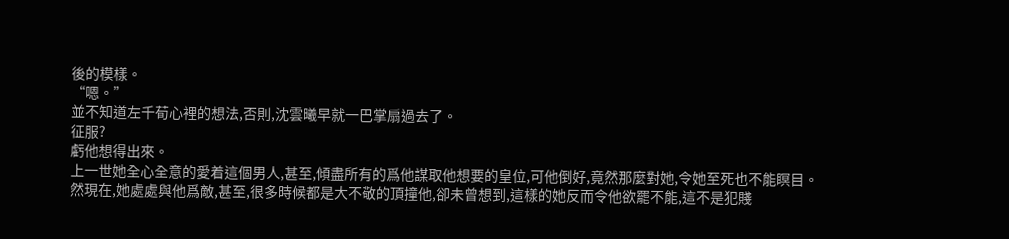後的模樣。
“嗯。”
並不知道左千荀心裡的想法,否則,沈雲曦早就一巴掌扇過去了。
征服?
虧他想得出來。
上一世她全心全意的愛着這個男人,甚至,傾盡所有的爲他謀取他想要的皇位,可他倒好,竟然那麼對她,令她至死也不能瞑目。
然現在,她處處與他爲敵,甚至,很多時候都是大不敬的頂撞他,卻未曾想到,這樣的她反而令他欲罷不能,這不是犯賤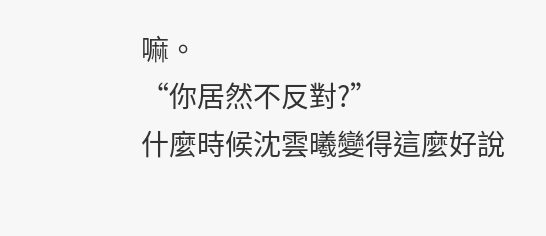嘛。
“你居然不反對?”
什麼時候沈雲曦變得這麼好說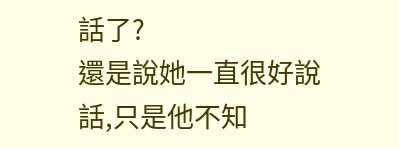話了?
還是說她一直很好說話,只是他不知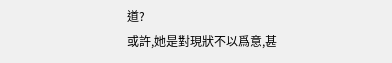道?
或許,她是對現狀不以爲意,甚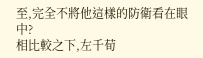至,完全不將他這樣的防衛看在眼中?
相比較之下,左千荀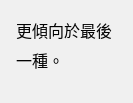更傾向於最後一種。